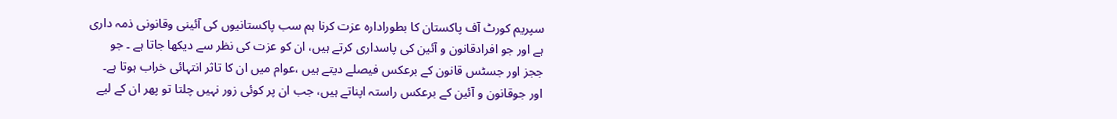سپریم کورٹ آف پاکستان کا بطورادارہ عزت کرنا ہم سب پاکستانیوں کی آئینی وقانونی ذمہ داری ہے اور جو افرادقانون و آئین کی پاسداری کرتے ہیں، ان کو عزت کی نظر سے دیکھا جاتا ہے ۔ جو ججز اور جسٹس قانون کے برعکس فیصلے دیتے ہیں ،عوام میں ان کا تاثر انتہائی خراب ہوتا ہے۔ اور جوقانون و آئین کے برعکس راستہ اپناتے ہیں، جب ان پر کوئی زور نہیں چلتا تو پھر ان کے لیے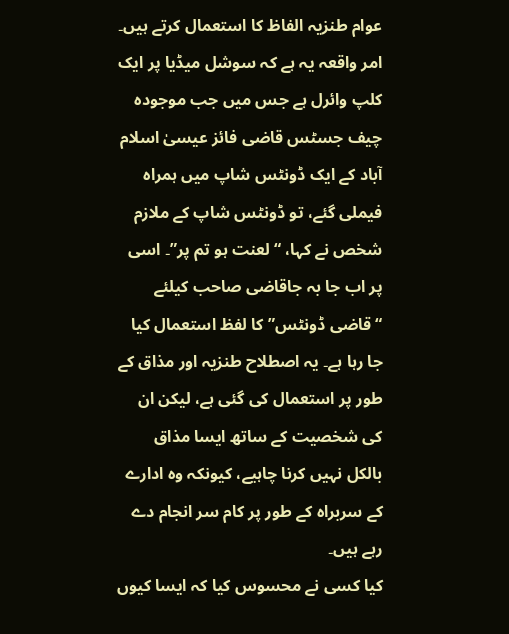عوام طنزیہ الفاظ کا استعمال کرتے ہیں۔
امر واقعہ یہ ہے کہ سوشل میڈیا پر ایک کلپ وائرل ہے جس میں جب موجودہ چیف جسٹس قاضی فائز عیسیٰ اسلام آباد کے ایک ڈونٹس شاپ میں ہمراہ فیملی گئے، تو ڈونٹس شاپ کے ملازم شخص نے کہا، “لعنت ہو تم پر”۔ اسی پر اب جا بہ جاقاضی صاحب کیلئے “قاضی ڈونٹس” کا لفظ استعمال کیا جا رہا ہے۔ یہ اصطلاح طنزیہ اور مذاق کے طور پر استعمال کی گئی ہے، لیکن ان کی شخصیت کے ساتھ ایسا مذاق بالکل نہیں کرنا چاہیے، کیونکہ وہ ادارے کے سربراہ کے طور پر کام سر انجام دے رہے ہیں۔
کیا کسی نے محسوس کیا کہ ایسا کیوں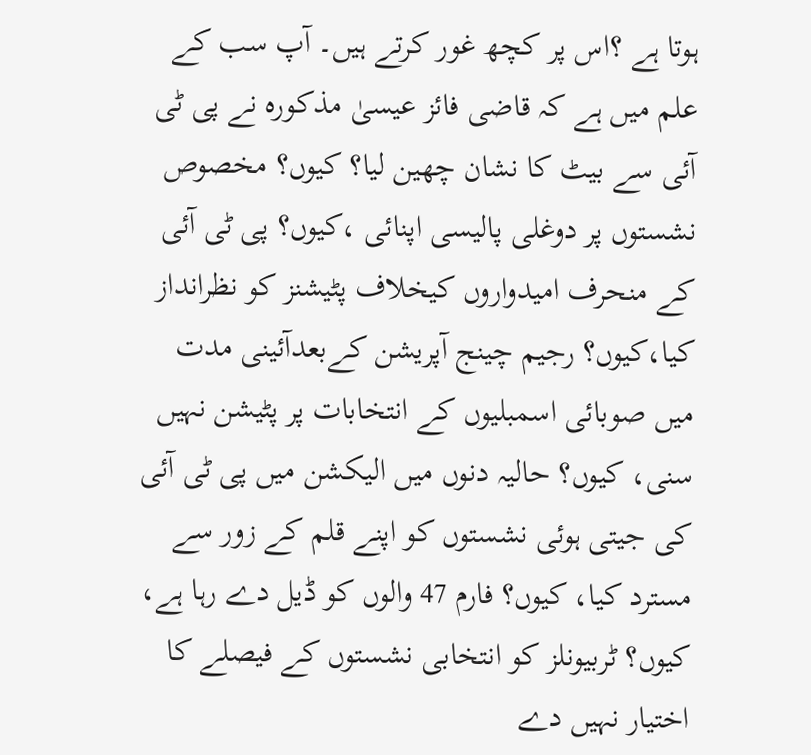ہوتا ہے ؟اس پر کچھ غور کرتے ہیں۔ آپ سب کے علم میں ہے کہ قاضی فائز عیسیٰ مذکورہ نے پی ٹی آئی سے بیٹ کا نشان چھین لیا؟ کیوں؟ مخصوص نشستوں پر دوغلی پالیسی اپنائی ،کیوں؟ پی ٹی آئی کے منحرف امیدواروں کیخلاف پٹیشنز کو نظرانداز کیا،کیوں؟ رجیم چینج آپریشن کےبعدآئینی مدت میں صوبائی اسمبلیوں کے انتخابات پر پٹیشن نہیں سنی، کیوں؟ حالیہ دنوں میں الیکشن میں پی ٹی آئی کی جیتی ہوئی نشستوں کو اپنے قلم کے زور سے مسترد کیا، کیوں؟ فارم 47 والوں کو ڈیل دے رہا ہے، کیوں؟ ٹربیونلز کو انتخابی نشستوں کے فیصلے کا اختیار نہیں دے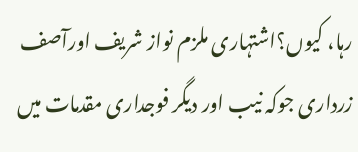رہا، کیوں؟اشتہاری ملزم نواز شریف اورآصف زرداری جوکہ نیب اور دیگر فوجداری مقدمات میں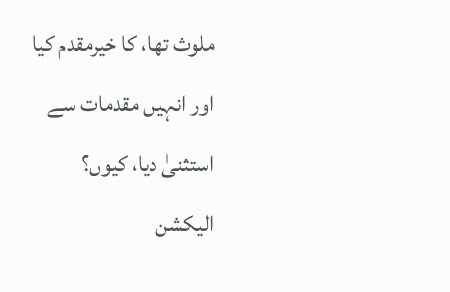ملوث تھا، کا خیرمقدم کیا اور انہیں مقدمات سے استثنیٰ دیا، کیوں؟ الیکشن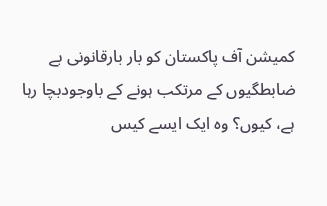کمیشن آف پاکستان کو بار بارقانونی بے ضابطگیوں کے مرتکب ہونے کے باوجودبچا رہا ہے، کیوں؟ وہ ایک ایسے کیس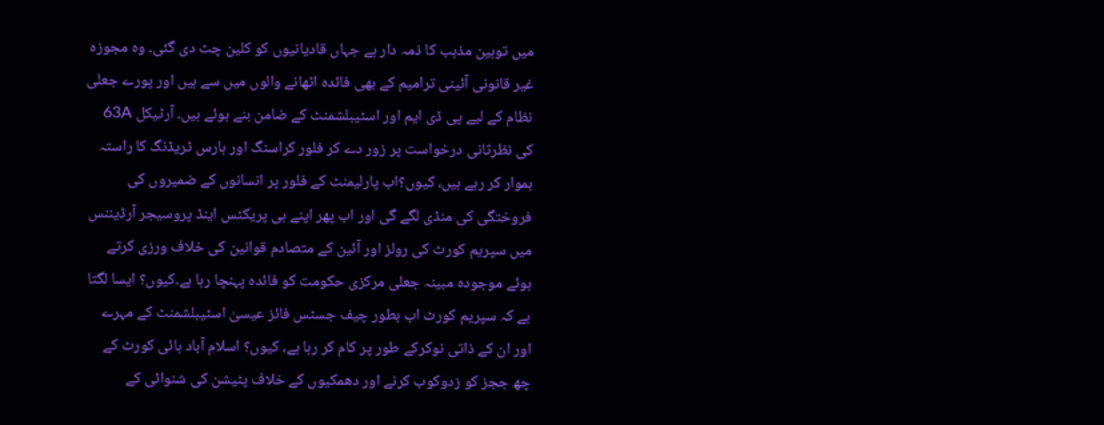میں توہین مذہب کا ذمہ دار ہے جہاں قادیانیوں کو کلین چٹ دی گئی۔ وہ مجوزہ غیر قانونی آئینی ترامیم کے بھی فائدہ اٹھانے والوں میں سے ہیں اور پورے جعلی نظام کے لیے پی ڈی ایم اور اسٹیبلشمنٹ کے ضامن بنے ہوئے ہیں۔ آرٹیکل 63A کی نظرثانی درخواست پر زور دے کر فلور کراسنگ اور ہارس ٹریڈنگ کا راستہ ہموار کر رہے ہیں، کیوں؟اب پارلیمنٹ کے فلور پر انسانوں کے ضمیروں کی فروختگی کی منڈی لگے گی اور اب پھر اپنے ہی پریکٹس اینڈ پروسیجر آرڈیننس میں سپریم کورٹ کی رولز اور آئین کے متصادم قوانین کی خلاف ورزی کرتے ہوئے موجودہ مبینہ جعلی مرکزی حکومت کو فائدہ پہنچا رہا ہے۔کیوں؟ ایسا لگتا ہے کہ سپریم کورٹ اب بطور چیف جسٹس فائز عیسیٰ اسٹیبلشمنٹ کے مہرے اور ان کے ذاتی نوکرکے طور پر کام کر رہا ہے، کیوں؟ اسلام آباد ہائی کورٹ کے چھ ججز کو زدوکوب کرنے اور دھمکیوں کے خلاف پٹیشن کی شنوائی کے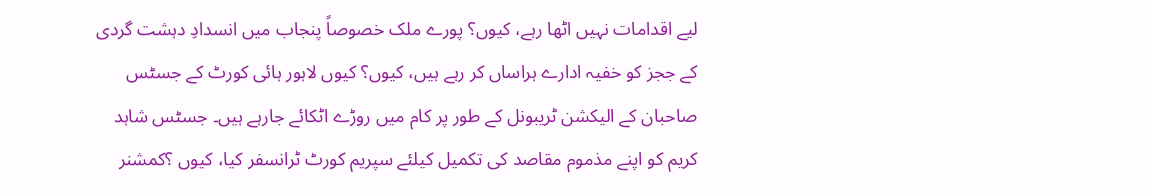لیے اقدامات نہیں اٹھا رہے، کیوں؟ پورے ملک خصوصاً پنجاب میں انسدادِ دہشت گردی کے ججز کو خفیہ ادارے ہراساں کر رہے ہیں، کیوں؟ کیوں لاہور ہائی کورٹ کے جسٹس صاحبان کے الیکشن ٹریبونل کے طور پر کام میں روڑے اٹکائے جارہے ہیں۔ جسٹس شاہد کریم کو اپنے مذموم مقاصد کی تکمیل کیلئے سپریم کورٹ ٹرانسفر کیا، کیوں ؟کمشنر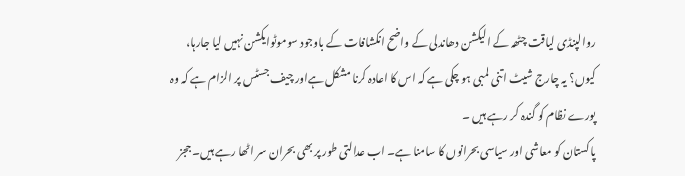روالپنڈی لیاقت چٹھہ کے الیکشن دھاندلی کے واضح انکشافات کے باوجود سوموٹوایکشن نہیں لیا جارہا، کیوں؟ یہ چارج شیٹ اتنی لمبی ہو چکی ہے کہ اس کا اعادہ کرنا مشکل ہےاور چیف جسٹس پر الزام ہے کہ وہ پورے نظام کو گندہ کر رہے ہیں ۔
پاکستان کو معاشی اور سیاسی بحرانوں کا سامنا ہے۔ اب عدالتی طور پر بھی بحران سر اٹھا رہے ہیں۔ ججز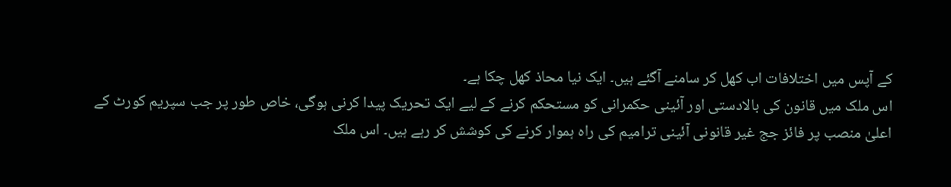کے آپس میں اختلافات اب کھل کر سامنے آگئے ہیں۔ ایک نیا محاذ کھل چکا ہے۔
اس ملک میں قانون کی بالادستی اور آئینی حکمرانی کو مستحکم کرنے کے لیے ایک تحریک پیدا کرنی ہوگی، خاص طور پر جب سپریم کورٹ کے اعلیٰ منصب پر فائز جج غیر قانونی آئینی ترامیم کی راہ ہموار کرنے کی کوشش کر رہے ہیں۔ اس ملک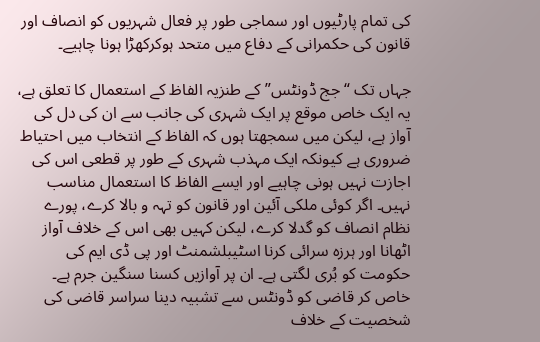کی تمام پارٹیوں اور سماجی طور پر فعال شہریوں کو انصاف اور قانون کی حکمرانی کے دفاع میں متحد ہوکرکھڑا ہونا چاہیے۔

جہاں تک “جج ڈونٹس” کے طنزیہ الفاظ کے استعمال کا تعلق ہے، یہ ایک خاص موقع پر ایک شہری کی جانب سے ان کی دل کی آواز ہے، لیکن میں سمجھتا ہوں کہ الفاظ کے انتخاب میں احتیاط ضروری ہے کیونکہ ایک مہذب شہری کے طور پر قطعی اس کی اجازت نہیں ہونی چاہیے اور ایسے الفاظ کا استعمال مناسب نہیں۔ اگر کوئی ملکی آئین اور قانون کو تہہ و بالا کرے، پورے نظام انصاف کو گدلا کرے، لیکن کہیں بھی اس کے خلاف آواز اٹھانا اور ہرزہ سرائی کرنا اسٹیبلشمنٹ اور پی ڈی ایم کی حکومت کو بُری لگتی ہے۔ ان پر آوازیں کسنا سنگین جرم ہے۔ خاص کر قاضی کو ڈونٹس سے تشبیہ دینا سراسر قاضی کی شخصیت کے خلاف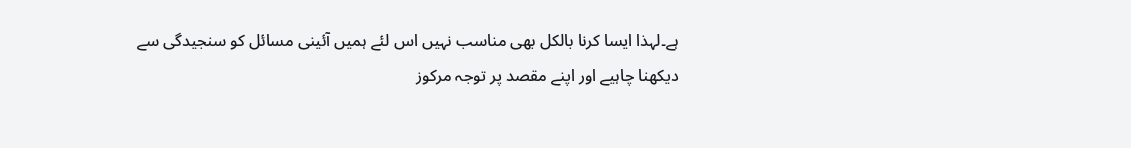ہے۔لہذا ایسا کرنا بالکل بھی مناسب نہیں اس لئے ہمیں آئینی مسائل کو سنجیدگی سے دیکھنا چاہیے اور اپنے مقصد پر توجہ مرکوز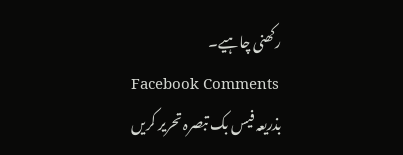رکھنی چاہیے۔
Facebook Comments
بذریعہ فیس بک تبصرہ تحریر کریں